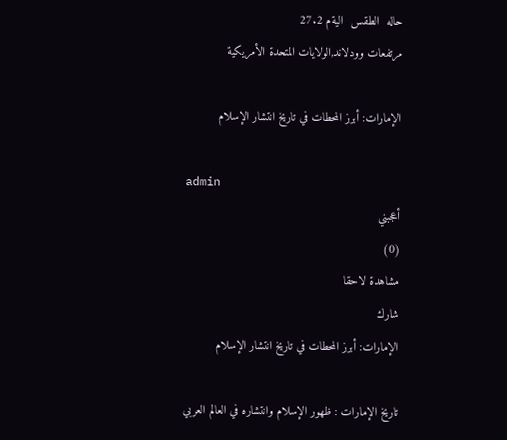حاله  الطقس  اليةم 27.2
مرتفعات وودلاند,الولايات المتحدة الأمريكية

الإمارات: أبرز المحطات في تاريخ انتشار الإسلام

admin
أعجبني
(0)
مشاهدة لاحقا
شارك
الإمارات: أبرز المحطات في تاريخ انتشار الإسلام

تاريخ الإمارات : ظهور الإسلام وانتشاره في العالم العربي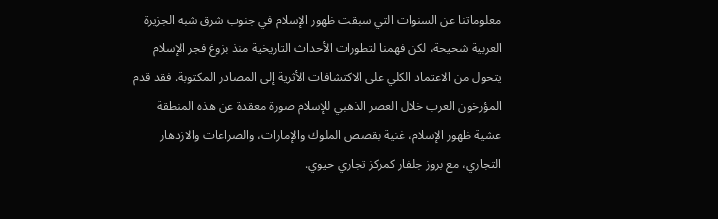معلوماتنا عن السنوات التي سبقت ظهور الإسلام في جنوب شرق شبه الجزيرة العربية شحيحة، لكن فهمنا لتطورات الأحداث التاريخية منذ بزوغ فجر الإسلام يتحول من الاعتماد الكلي على الاكتشافات الأثرية إلى المصادر المكتوبة. فقد قدم المؤرخون العرب خلال العصر الذهبي للإسلام صورة معقدة عن هذه المنطقة عشية ظهور الإسلام، غنية بقصص الملوك والإمارات، والصراعات والازدهار التجاري، مع بروز جلفار كمركز تجاري حيوي.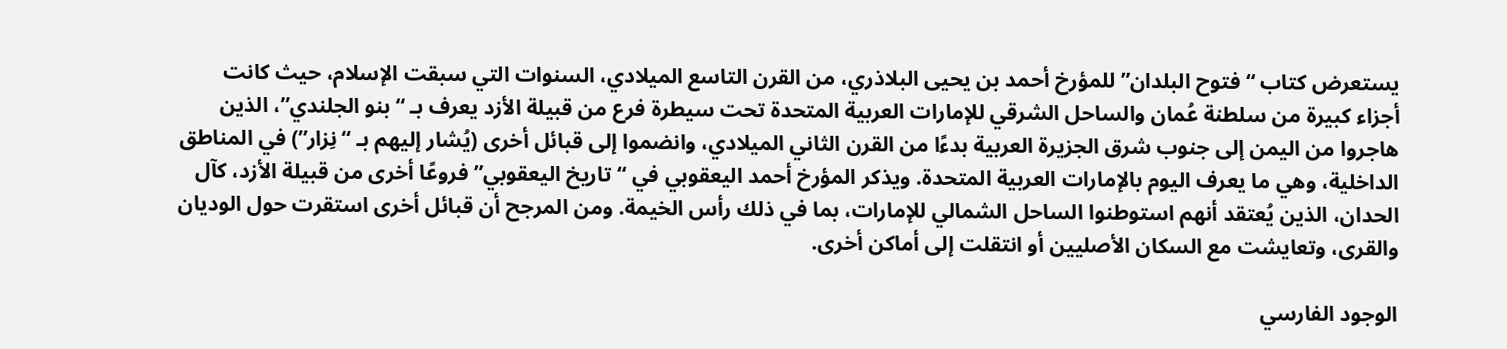يستعرض كتاب “فتوح البلدان” للمؤرخ أحمد بن يحيى البلاذري، من القرن التاسع الميلادي، السنوات التي سبقت الإسلام، حيث كانت أجزاء كبيرة من سلطنة عُمان والساحل الشرقي للإمارات العربية المتحدة تحت سيطرة فرع من قبيلة الأزد يعرف بـ “بنو الجلندي”، الذين هاجروا من اليمن إلى جنوب شرق الجزيرة العربية بدءًا من القرن الثاني الميلادي، وانضموا إلى قبائل أخرى (يُشار إليهم بـ “نِزار”) في المناطق الداخلية، وهي ما يعرف اليوم بالإمارات العربية المتحدة. ويذكر المؤرخ أحمد اليعقوبي في “تاريخ اليعقوبي” فروعًا أخرى من قبيلة الأزد، كآل الحدان، الذين يُعتقد أنهم استوطنوا الساحل الشمالي للإمارات، بما في ذلك رأس الخيمة. ومن المرجح أن قبائل أخرى استقرت حول الوديان والقرى، وتعايشت مع السكان الأصليين أو انتقلت إلى أماكن أخرى.

الوجود الفارسي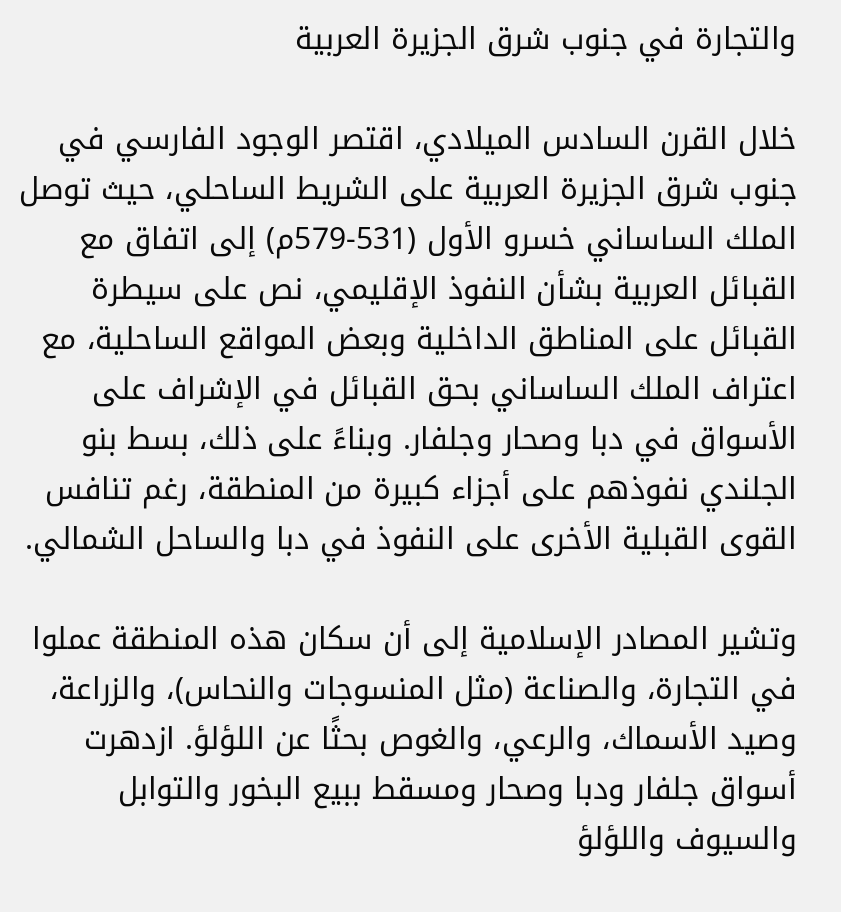والتجارة في جنوب شرق الجزيرة العربية

خلال القرن السادس الميلادي، اقتصر الوجود الفارسي في جنوب شرق الجزيرة العربية على الشريط الساحلي، حيث توصل الملك الساساني خسرو الأول (531-579م) إلى اتفاق مع القبائل العربية بشأن النفوذ الإقليمي، نص على سيطرة القبائل على المناطق الداخلية وبعض المواقع الساحلية، مع اعتراف الملك الساساني بحق القبائل في الإشراف على الأسواق في دبا وصحار وجلفار. وبناءً على ذلك، بسط بنو الجلندي نفوذهم على أجزاء كبيرة من المنطقة، رغم تنافس القوى القبلية الأخرى على النفوذ في دبا والساحل الشمالي.

وتشير المصادر الإسلامية إلى أن سكان هذه المنطقة عملوا في التجارة، والصناعة (مثل المنسوجات والنحاس)، والزراعة، وصيد الأسماك، والرعي، والغوص بحثًا عن اللؤلؤ. ازدهرت أسواق جلفار ودبا وصحار ومسقط ببيع البخور والتوابل والسيوف واللؤلؤ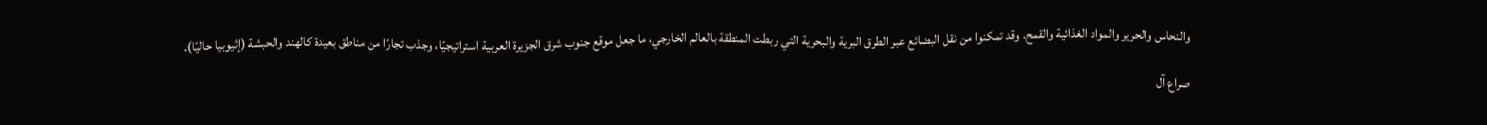والنحاس والحرير والمواد الغذائية والقمح. وقد تمكنوا من نقل البضائع عبر الطرق البرية والبحرية التي ربطت المنطقة بالعالم الخارجي، ما جعل موقع جنوب شرق الجزيرة العربية استراتيجيًا، وجذب تجارًا من مناطق بعيدة كالهند والحبشة (إثيوبيا حاليًا).

صراع آل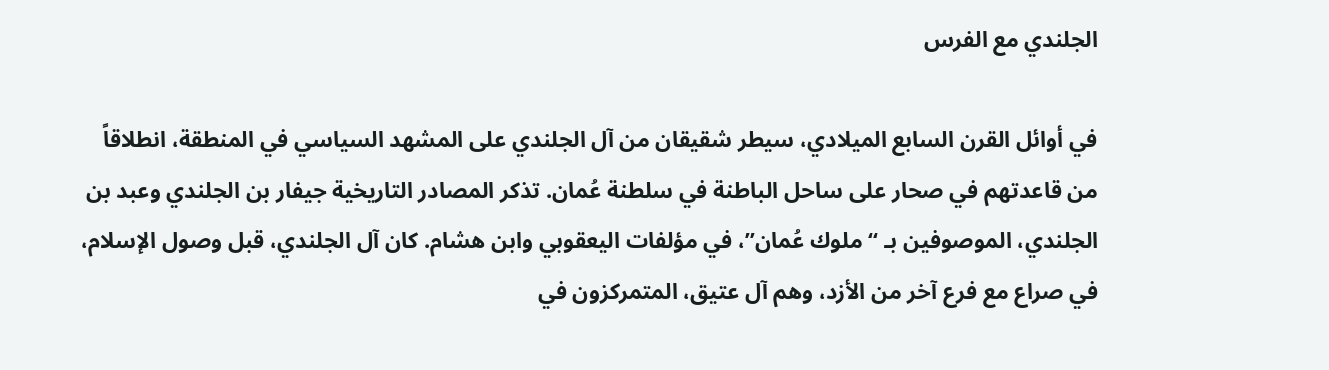الجلندي مع الفرس

في أوائل القرن السابع الميلادي، سيطر شقيقان من آل الجلندي على المشهد السياسي في المنطقة، انطلاقاً من قاعدتهم في صحار على ساحل الباطنة في سلطنة عُمان. تذكر المصادر التاريخية جيفار بن الجلندي وعبد بن الجلندي، الموصوفين بـ “ملوك عُمان”، في مؤلفات اليعقوبي وابن هشام. كان آل الجلندي، قبل وصول الإسلام، في صراع مع فرع آخر من الأزد، وهم آل عتيق، المتمركزون في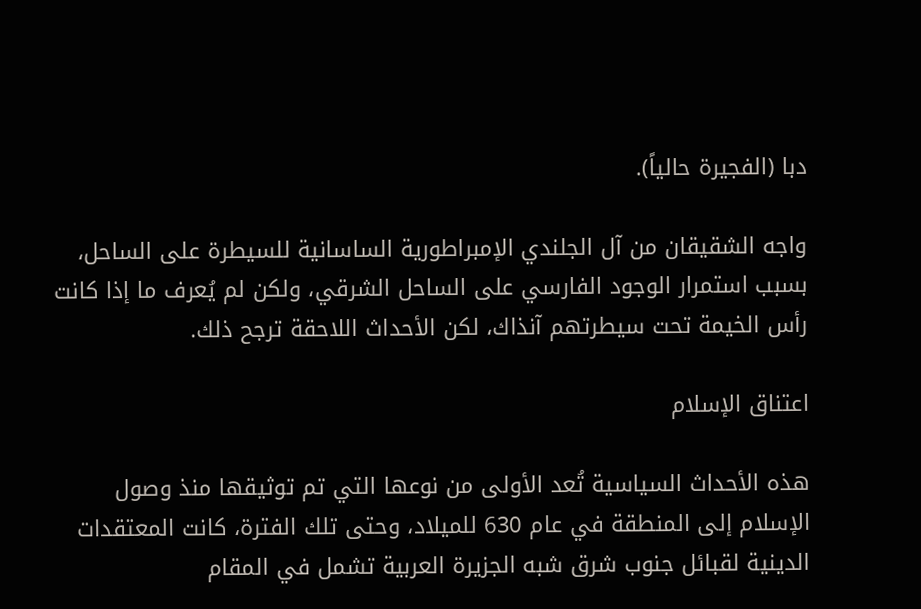دبا (الفجيرة حالياً).

واجه الشقيقان من آل الجلندي الإمبراطورية الساسانية للسيطرة على الساحل، بسبب استمرار الوجود الفارسي على الساحل الشرقي، ولكن لم يُعرف ما إذا كانت رأس الخيمة تحت سيطرتهم آنذاك، لكن الأحداث اللاحقة ترجح ذلك.

اعتناق الإسلام

هذه الأحداث السياسية تُعد الأولى من نوعها التي تم توثيقها منذ وصول الإسلام إلى المنطقة في عام 630 للميلاد، وحتى تلك الفترة، كانت المعتقدات الدينية لقبائل جنوب شرق شبه الجزيرة العربية تشمل في المقام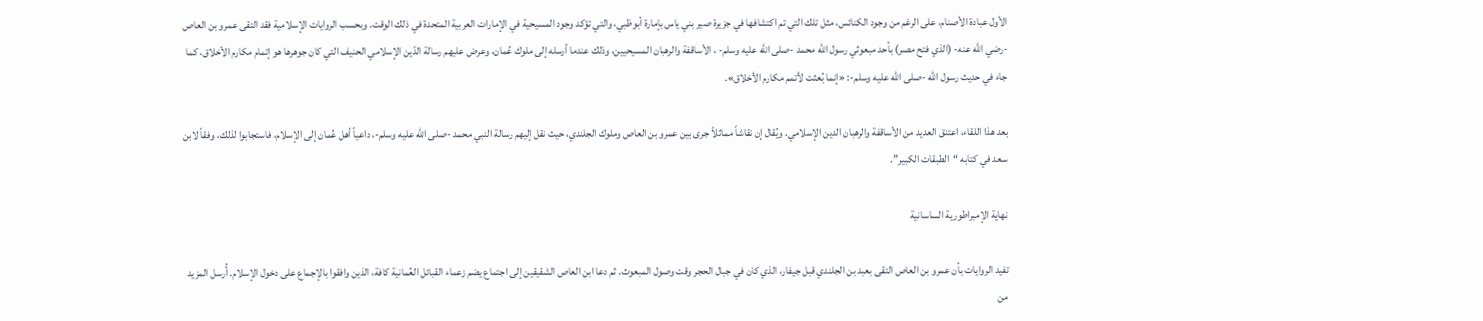الأول عبادة الأصنام، على الرغم من وجود الكنائس، مثل تلك التي تم اكتشافها في جزيرة صير بني ياس بإمارة أبوظبي، والتي تؤكد وجود المسيحية في الإمارات العربية المتحدة في ذلك الوقت. وبحسب الروايات الإسلامية فقد التقى عمرو بن العاص -رضي الله عنه- (الذي فتح مصر) بأحد مبعوثي رسول الله محمد -صلى الله عليه وسلم- ، الأساقفة والرهبان المسيحيين، وذلك عندما أرسله إلى ملوك عُمان، وعرض عليهم رسالة الدّين الإسلامي الحنيف التي كان جوهرها هو إتمام مكارم الأخلاق، كما جاء في حديث رسول الله -صلى الله عليه وسلم-: «إنما بُعثت لأتمم مكارم الأخلاق».

بعد هذا اللقاء، اعتنق العديد من الأساقفة والرهبان الدين الإسلامي. ويُقال إن نقاشاً مماثلاً جرى بين عمرو بن العاص وملوك الجلندي، حيث نقل إليهم رسالة النبي محمد -صلى الله عليه وسلم-، داعياً أهل عُمان إلى الإسلام، فاستجابوا لذلك، وفقاً لابن سعد في كتابه “الطبقات الكبير”.

نهاية الإمبراطورية الساسانية

تفيد الروايات بأن عمرو بن العاص التقى بعبد بن الجلندي قبل جيفار، الذي كان في جبال الحجر وقت وصول المبعوث. ثم دعا ابن العاص الشقيقين إلى اجتماع يضم زعماء القبائل العُمانية كافة، الذين وافقوا بالإجماع على دخول الإسلام. أُرسل المزيد من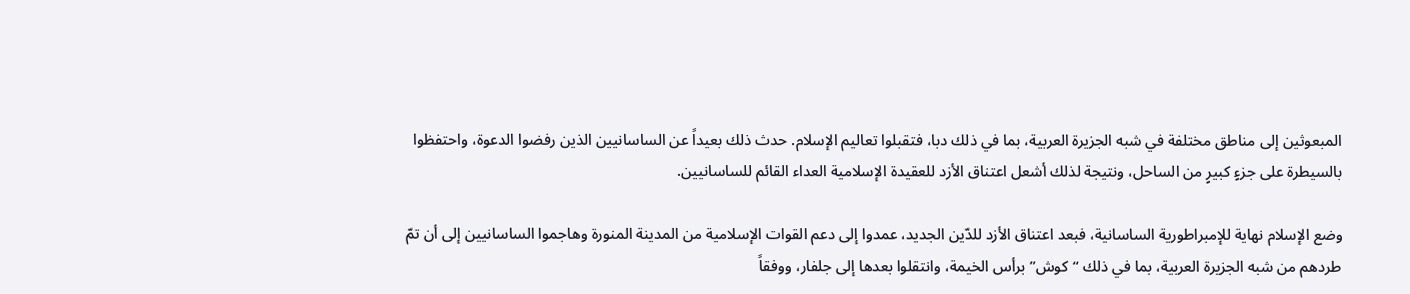المبعوثين إلى مناطق مختلفة في شبه الجزيرة العربية، بما في ذلك دبا، فتقبلوا تعاليم الإسلام. حدث ذلك بعيداً عن الساسانيين الذين رفضوا الدعوة، واحتفظوا بالسيطرة على جزءٍ كبيرٍ من الساحل، ونتيجة لذلك أشعل اعتناق الأزد للعقيدة الإسلامية العداء القائم للساسانيين.

وضع الإسلام نهاية للإمبراطورية الساسانية، فبعد اعتناق الأزد للدّين الجديد، عمدوا إلى دعم القوات الإسلامية من المدينة المنورة وهاجموا الساسانيين إلى أن تمّ طردهم من شبه الجزيرة العربية، بما في ذلك “كوش” برأس الخيمة، وانتقلوا بعدها إلى جلفار، ووفقاً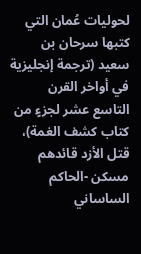لحوليات عُمان التي كتبها سرحان بن سعيد (ترجمة إنجليزية في أواخر القرن التاسع عشر لجزءٍ من كتاب كشف الغمة)، قتل الأزد قائدهم مسكن -الحاكم الساساني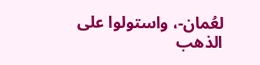لعُمان-، واستولوا على الذهب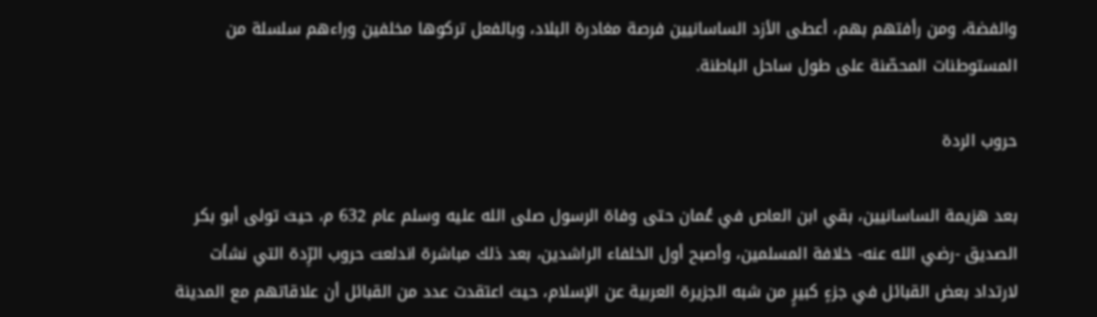والفضة، ومن رأفتهم بهم، أعطى الأزد الساسانيين فرصة مغادرة البلاد، وبالفعل تركوها مخلفين وراءهم سلسلة من المستوطنات المحصّنة على طول ساحل الباطنة.

حروب الردة

بعد هزيمة الساسانيين، بقي ابن العاص في عُمان حتى وفاة الرسول صلى الله عليه وسلم عام 632 م، حيث تولى أبو بكر الصديق -رضي الله عنه- خلافة المسلمين، وأصبح أول الخلفاء الراشدين، بعد ذلك مباشرة اندلعت حروب الرِّدة التي نشأت لارتداد بعض القبائل في جزءٍ كبيرٍ من شبه الجزيرة العربية عن الإسلام، حيث اعتقدت عدد من القبائل أن علاقاتهم مع المدينة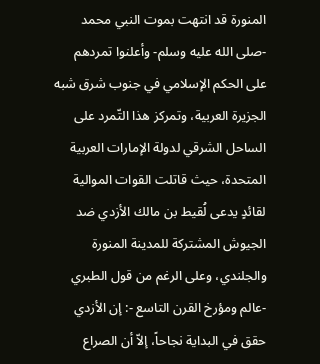المنورة قد انتهت بموت النبي محمد -صلى الله عليه وسلم- وأعلنوا تمردهم على الحكم الإسلامي في جنوب شرق شبه الجزيرة العربية، وتمركز هذا التّمرد على الساحل الشرقي لدولة الإمارات العربية المتحدة، حيث قاتلت القوات الموالية لقائدٍ يدعى لُقيط بن مالك الأزدي ضد الجيوش المشتركة للمدينة المنورة والجلندي، وعلى الرغم من قول الطبري -عالم ومؤرخ القرن التاسع -: إن الأزدي حقق في البداية نجاحاً، إلاّ أن الصراع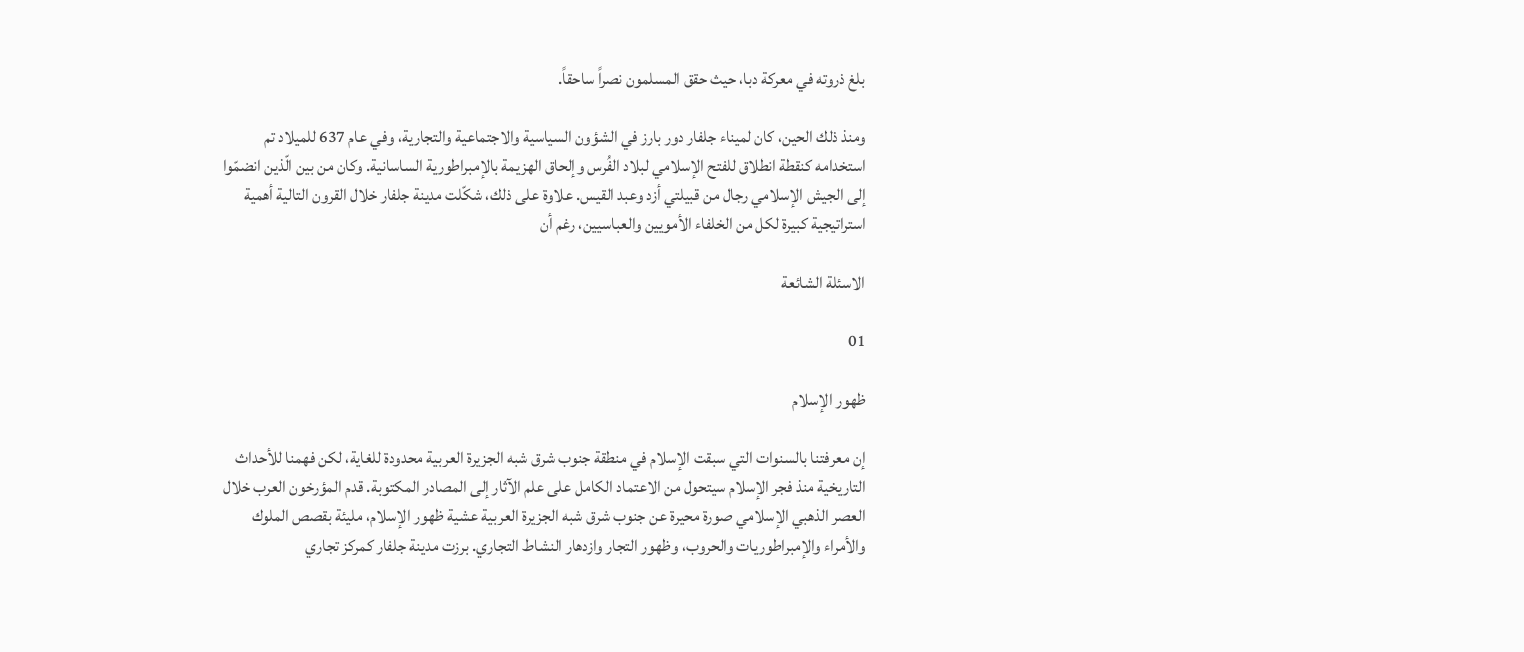بلغ ذروته في معركة دبا، حيث حقق المسلمون نصراً ساحقاً.

ومنذ ذلك الحين، كان لميناء جلفار دور بارز في الشؤون السياسية والاجتماعية والتجارية، وفي عام 637 للميلاد تم استخدامه كنقطة انطلاق للفتح الإسلامي لبلاد الفُرس وإلحاق الهزيمة بالإمبراطورية الساسانية. وكان من بين الّذين انضمّوا إلى الجيش الإسلامي رجال من قبيلتي أزد وعبد القيس. علاوة على ذلك، شكّلت مدينة جلفار خلال القرون التالية أهمية استراتيجية كبيرة لكل من الخلفاء الأمويين والعباسيين، رغم أن

الاسئلة الشائعة

01

ظهور الإسلام

إن معرفتنا بالسنوات التي سبقت الإسلام في منطقة جنوب شرق شبه الجزيرة العربية محدودة للغاية، لكن فهمنا للأحداث التاريخية منذ فجر الإسلام سيتحول من الاعتماد الكامل على علم الآثار إلى المصادر المكتوبة. قدم المؤرخون العرب خلال العصر الذهبي الإسلامي صورة محيرة عن جنوب شرق شبه الجزيرة العربية عشية ظهور الإسلام، مليئة بقصص الملوك والأمراء والإمبراطوريات والحروب، وظهور التجار وازدهار النشاط التجاري. برزت مدينة جلفار كمركز تجاري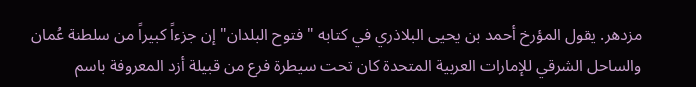مزدهر. يقول المؤرخ أحمد بن يحيى البلاذري في كتابه "فتوح البلدان" إن جزءاً كبيراً من سلطنة عُمان والساحل الشرقي للإمارات العربية المتحدة كان تحت سيطرة فرع من قبيلة أزد المعروفة باسم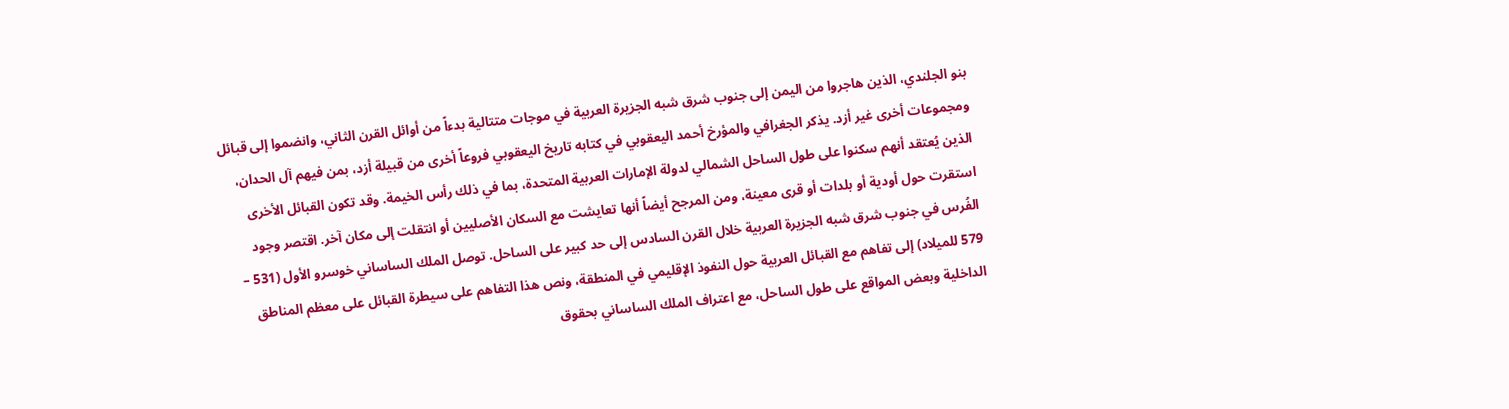بنو الجلندي، الذين هاجروا من اليمن إلى جنوب شرق شبه الجزيرة العربية في موجات متتالية بدءاً من أوائل القرن الثاني، وانضموا إلى قبائل ومجموعات أخرى غير أزد. يذكر الجغرافي والمؤرخ أحمد اليعقوبي في كتابه تاريخ اليعقوبي فروعاً أخرى من قبيلة أزد، بمن فيهم آل الحدان، الذين يُعتقد أنهم سكنوا على طول الساحل الشمالي لدولة الإمارات العربية المتحدة، بما في ذلك رأس الخيمة. وقد تكون القبائل الأخرى استقرت حول أودية أو بلدات أو قرى معينة، ومن المرجح أيضاً أنها تعايشت مع السكان الأصليين أو انتقلت إلى مكان آخر. اقتصر وجود الفُرس في جنوب شرق شبه الجزيرة العربية خلال القرن السادس إلى حد كبير على الساحل. توصل الملك الساساني خوسرو الأول (531 – 579 للميلاد) إلى تفاهم مع القبائل العربية حول النفوذ الإقليمي في المنطقة، ونص هذا التفاهم على سيطرة القبائل على معظم المناطق الداخلية وبعض المواقع على طول الساحل، مع اعتراف الملك الساساني بحقوق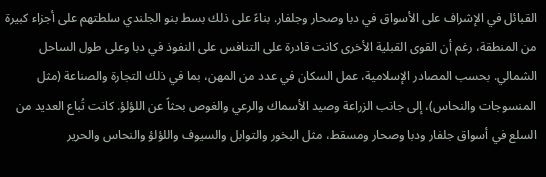القبائل في الإشراف على الأسواق في دبا وصحار وجلفار. بناءً على ذلك بسط بنو الجلندي سلطتهم على أجزاء كبيرة من المنطقة، رغم أن القوى القبلية الأخرى كانت قادرة على التنافس على النفوذ في دبا وعلى طول الساحل الشمالي. بحسب المصادر الإسلامية، عمل السكان في عدد من المهن، بما في ذلك التجارة والصناعة (مثل المنسوجات والنحاس)، إلى جانب الزراعة وصيد الأسماك والرعي والغوص بحثاً عن اللؤلؤ. كانت تُباع العديد من السلع في أسواق جلفار ودبا وصحار ومسقط، مثل البخور والتوابل والسيوف واللؤلؤ والنحاس والحرير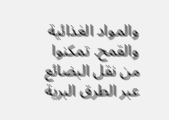والمواد الغذائية والقمح. تمكنوا من نقل البضائع عبر الطرق البرية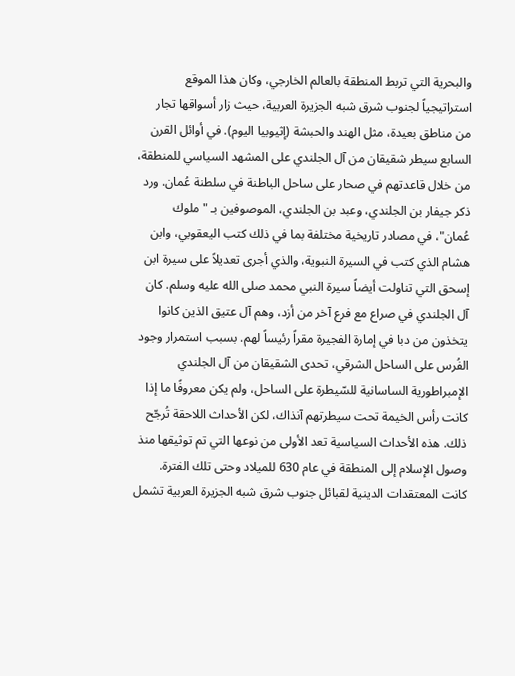والبحرية التي تربط المنطقة بالعالم الخارجي، وكان هذا الموقع استراتيجياً لجنوب شرق شبه الجزيرة العربية، حيث زار أسواقها تجار من مناطق بعيدة، مثل الهند والحبشة (إثيوبيا اليوم). في أوائل القرن السابع سيطر شقيقان من آل الجلندي على المشهد السياسي للمنطقة، من خلال قاعدتهم في صحار على ساحل الباطنة في سلطنة عُمان. ورد ذكر جيفار بن الجلندي، وعبد بن الجلندي، الموصوفين بـ "ملوك عُمان"، في مصادر تاريخية مختلفة بما في ذلك كتب اليعقوبي، وابن هشام الذي كتب في السيرة النبوية، والذي أجرى تعديلاً على سيرة ابن إسحق التي تناولت أيضاً سيرة النبي محمد صلى الله عليه وسلم. كان آل الجلندي في صراع مع فرع آخر من أزد، وهم آل عتيق الذين كانوا يتخذون من دبا في إمارة الفجيرة مقراً رئيساً لهم. بسبب استمرار وجود الفُرس على الساحل الشرقي، تحدى الشقيقان من آل الجلندي الإمبراطورية الساسانية للسّيطرة على الساحل، ولم يكن معروفًا ما إذا كانت رأس الخيمة تحت سيطرتهم آنذاك، لكن الأحداث اللاحقة تُرجّح ذلك. هذه الأحداث السياسية تعد الأولى من نوعها التي تم توثيقها منذ وصول الإسلام إلى المنطقة في عام 630 للميلاد وحتى تلك الفترة. كانت المعتقدات الدينية لقبائل جنوب شرق شبه الجزيرة العربية تشمل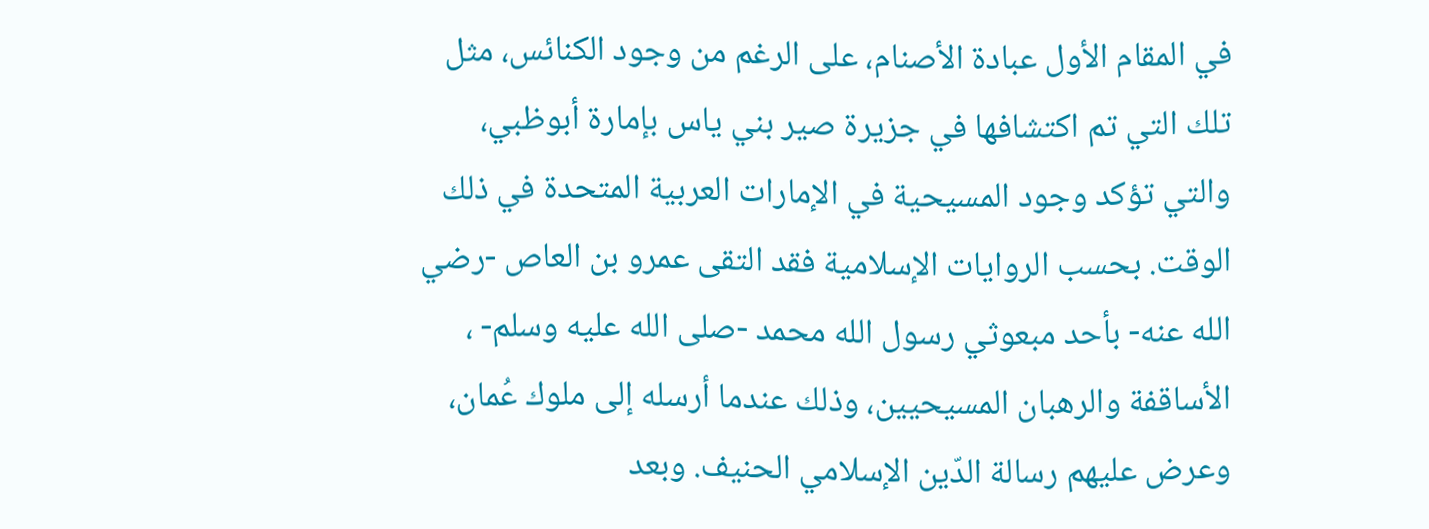في المقام الأول عبادة الأصنام، على الرغم من وجود الكنائس، مثل تلك التي تم اكتشافها في جزيرة صير بني ياس بإمارة أبوظبي، والتي تؤكد وجود المسيحية في الإمارات العربية المتحدة في ذلك الوقت. بحسب الروايات الإسلامية فقد التقى عمرو بن العاص -رضي الله عنه- بأحد مبعوثي رسول الله محمد -صلى الله عليه وسلم- ، الأساقفة والرهبان المسيحيين، وذلك عندما أرسله إلى ملوك عُمان، وعرض عليهم رسالة الدّين الإسلامي الحنيف. وبعد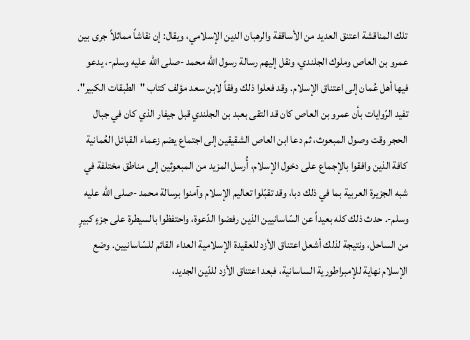تلك المناقشة اعتنق العديد من الأساقفة والرهبان الدين الإسلامي، ويقال: إن نقاشاً مماثلاً جرى بين عمرو بن العاص وملوك الجلندي، ونقل إليهم رسالة رسول الله محمد -صلى الله عليه وسلم-، يدعو فيها أهل عُمان إلى اعتناق الإسلام. وقد فعلوا ذلك وفقاً لابن سعد مؤلف كتاب "الطبقات الكبير". تفيد الرّوايات بأن عمرو بن العاص كان قد التقى بعبد بن الجلندي قبل جيفار الذي كان في جبال الحجر وقت وصول المبعوث، ثم دعا ابن العاص الشقيقين إلى اجتماع يضم زعماء القبائل العُمانية كافة الذين وافقوا بالإجماع على دخول الإسلام، أُرسل المزيد من المبعوثين إلى مناطق مختلفة في شبه الجزيرة العربية بما في ذلك دبا، وقد تقبّلوا تعاليم الإسلام وآمنوا برسالة محمد -صلى الله عليه وسلم-. حدث ذلك كله بعيداً عن السّاسانيين الذين رفضوا الدّعوة، واحتفظوا بالسيطرة على جزءٍ كبيرٍ من الساحل، ونتيجة لذلك أشعل اعتناق الأزد للعقيدة الإسلامية العداء القائم للسّاسانيين. وضع الإسلام نهاية للإمبراطورية الساسانية، فبعد اعتناق الأزد للدّين الجديد،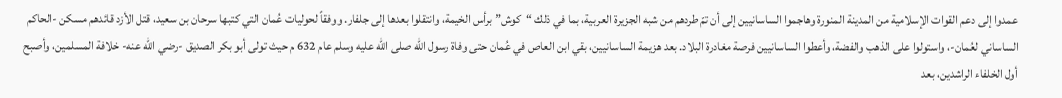عمدوا إلى دعم القوات الإسلامية من المدينة المنورة وهاجموا الساسانيين إلى أن تمّ طردهم من شبه الجزيرة العربية، بما في ذلك “كوش” برأس الخيمة، وانتقلوا بعدها إلى جلفار. ووفقاً لحوليات عُمان التي كتبها سرحان بن سعيد، قتل الأزد قائدهم مسكن -الحاكم الساساني لعُمان-، واستولوا على الذهب والفضة، وأعطوا الساسانيين فرصة مغادرة البلاد. بعد هزيمة الساسانيين، بقي ابن العاص في عُمان حتى وفاة رسول الله صلى الله عليه وسلم عام 632 م حيث تولى أبو بكر الصديق -رضي الله عنه- خلافة المسلمين، وأصبح أول الخلفاء الراشدين، بعد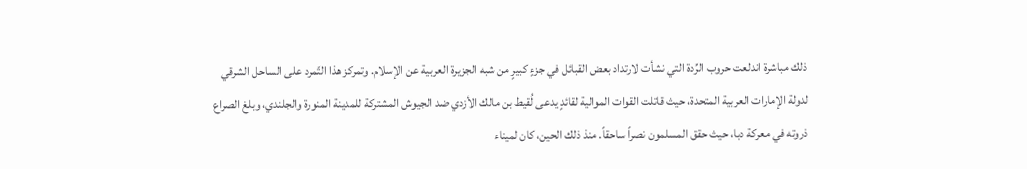ذلك مباشرة اندلعت حروب الرِّدة التي نشأت لارتداد بعض القبائل في جزءٍ كبيرٍ من شبه الجزيرة العربية عن الإسلام. وتمركز هذا التّمرد على الساحل الشرقي لدولة الإمارات العربية المتحدة، حيث قاتلت القوات الموالية لقائدٍ يدعى لُقيط بن مالك الأزدي ضد الجيوش المشتركة للمدينة المنورة والجلندي، وبلغ الصراع ذروته في معركة دبا، حيث حقق المسلمون نصراً ساحقاً. منذ ذلك الحين، كان لميناء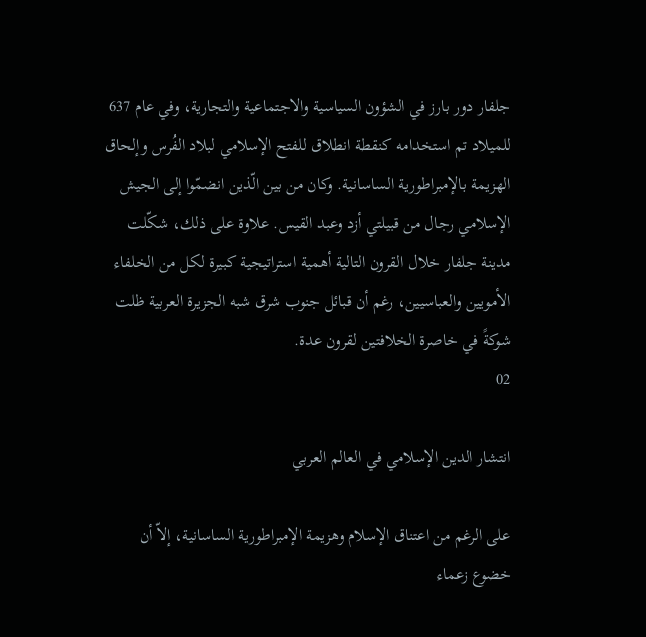جلفار دور بارز في الشؤون السياسية والاجتماعية والتجارية، وفي عام 637 للميلاد تم استخدامه كنقطة انطلاق للفتح الإسلامي لبلاد الفُرس وإلحاق الهزيمة بالإمبراطورية الساسانية. وكان من بين الّذين انضمّوا إلى الجيش الإسلامي رجال من قبيلتي أزد وعبد القيس. علاوة على ذلك، شكّلت مدينة جلفار خلال القرون التالية أهمية استراتيجية كبيرة لكل من الخلفاء الأمويين والعباسيين، رغم أن قبائل جنوب شرق شبه الجزيرة العربية ظلت شوكةً في خاصرة الخلافتين لقرون عدة.
02

انتشار الدين الإسلامي في العالم العربي

على الرغم من اعتناق الإسلام وهزيمة الإمبراطورية الساسانية، إلاّ أن خضوع زعماء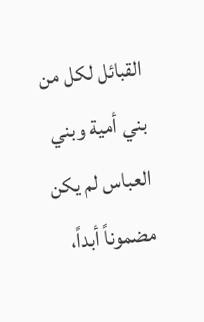القبائل لكل من بني أمية وبني العباس لم يكن مضموناً أبداً،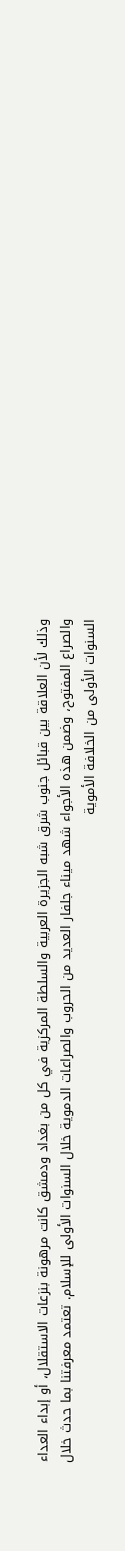وذلك لأن العلاقة بين قبائل جنوب شرق شبه الجزيرة العربية والسلطة المركزية في كل من بغداد ودمشق كانت مرهونة بنزعات الاستقلال، أو إبداء العداء والصراع المفتوح، وضمن هذه الأجواء شهد ميناء جلفار العديد من الحروب والصراعات الدموية خلال السنوات الأولى للإسلام. تعتمد معرفتنا بما حدث خلال السنوات الأولى من الخلافة الأموية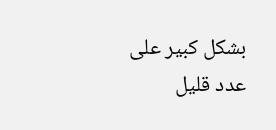بشكل كبير على عدد قليل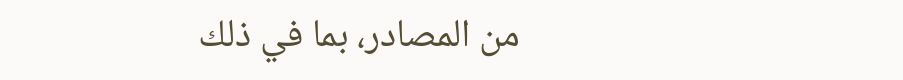من المصادر، بما في ذلك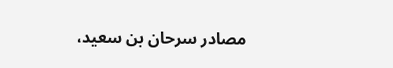مصادر سرحان بن سعيد،